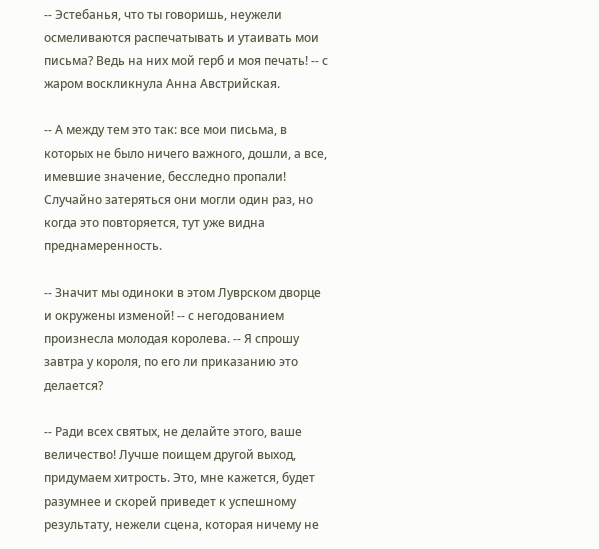-- Эстебанья, что ты говоришь, неужели осмеливаются распечатывать и утаивать мои письма? Ведь на них мой герб и моя печать! -- с жаром воскликнула Анна Австрийская.

-- А между тем это так: все мои письма, в которых не было ничего важного, дошли, а все, имевшие значение, бесследно пропали! Случайно затеряться они могли один раз, но когда это повторяется, тут уже видна преднамеренность.

-- Значит мы одиноки в этом Луврском дворце и окружены изменой! -- с негодованием произнесла молодая королева. -- Я спрошу завтра у короля, по его ли приказанию это делается?

-- Ради всех святых, не делайте этого, ваше величество! Лучше поищем другой выход, придумаем хитрость. Это, мне кажется, будет разумнее и скорей приведет к успешному результату, нежели сцена, которая ничему не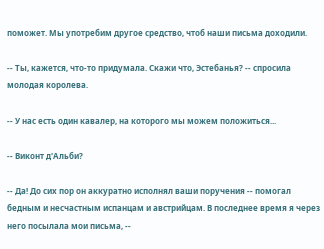поможет. Мы употребим другое средство, чтоб наши письма доходили.

-- Ты, кажется, что-то придумала. Скажи что, Эстебанья? -- спросила молодая королева.

-- У нас есть один кавалер, на которого мы можем положиться...

-- Виконт д'Альби?

-- Да! До сих пор он аккуратно исполнял ваши поручения -- помогал бедным и несчастным испанцам и австрийцам. В последнее время я через него посылала мои письма, --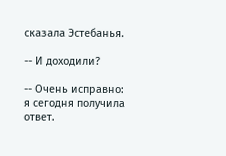сказала Эстебанья.

-- И доходили?

-- Очень исправно: я сегодня получила ответ.